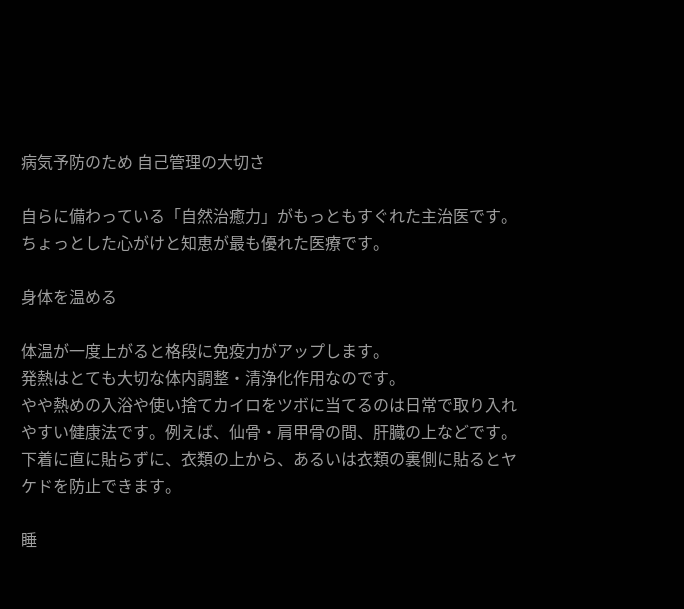病気予防のため 自己管理の大切さ

自らに備わっている「自然治癒力」がもっともすぐれた主治医です。ちょっとした心がけと知恵が最も優れた医療です。

身体を温める

体温が一度上がると格段に免疫力がアップします。
発熱はとても大切な体内調整・清浄化作用なのです。
やや熱めの入浴や使い捨てカイロをツボに当てるのは日常で取り入れやすい健康法です。例えば、仙骨・肩甲骨の間、肝臓の上などです。下着に直に貼らずに、衣類の上から、あるいは衣類の裏側に貼るとヤケドを防止できます。

睡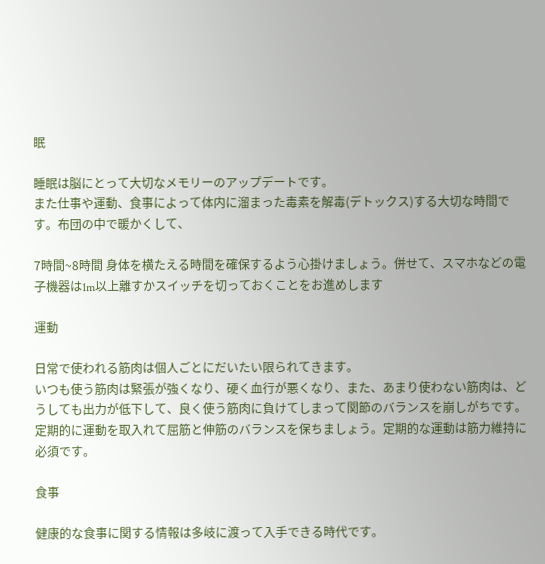眠

睡眠は脳にとって大切なメモリーのアップデートです。
また仕事や運動、食事によって体内に溜まった毒素を解毒(デトックス)する大切な時間です。布団の中で暖かくして、

7時間~8時間 身体を横たえる時間を確保するよう心掛けましょう。併せて、スマホなどの電子機器は1m以上離すかスイッチを切っておくことをお進めします

運動

日常で使われる筋肉は個人ごとにだいたい限られてきます。
いつも使う筋肉は緊張が強くなり、硬く血行が悪くなり、また、あまり使わない筋肉は、どうしても出力が低下して、良く使う筋肉に負けてしまって関節のバランスを崩しがちです。定期的に運動を取入れて屈筋と伸筋のバランスを保ちましょう。定期的な運動は筋力維持に必須です。

食事

健康的な食事に関する情報は多岐に渡って入手できる時代です。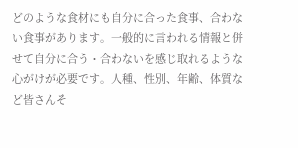どのような食材にも自分に合った食事、合わない食事があります。一般的に言われる情報と併せて自分に合う・合わないを感じ取れるような心がけが必要です。人種、性別、年齢、体質など皆さんそ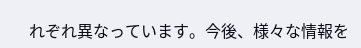れぞれ異なっています。今後、様々な情報を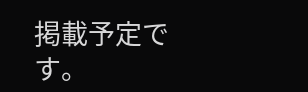掲載予定です。